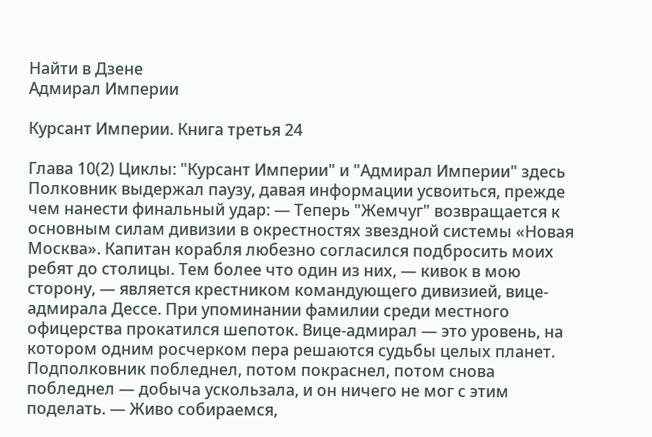Найти в Дзене
Адмирал Империи

Курсант Империи. Книга третья 24

Глава 10(2) Циклы: "Курсант Империи" и "Адмирал Империи" здесь Полковник выдержал паузу, давая информации усвоиться, прежде чем нанести финальный удар: — Теперь "Жемчуг" возвращается к основным силам дивизии в окрестностях звездной системы «Новая Москва». Капитан корабля любезно согласился подбросить моих ребят до столицы. Тем более что один из них, — кивок в мою сторону, — является крестником командующего дивизией, вице-адмирала Дессе. При упоминании фамилии среди местного офицерства прокатился шепоток. Вице-адмирал — это уровень, на котором одним росчерком пера решаются судьбы целых планет. Подполковник побледнел, потом покраснел, потом снова побледнел — добыча ускользала, и он ничего не мог с этим поделать. — Живо собираемся,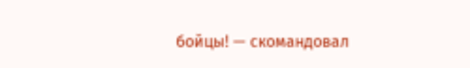бойцы! — скомандовал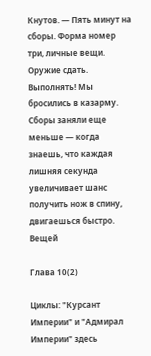Кнутов. — Пять минут на сборы. Форма номер три, личные вещи. Оружие сдать. Выполнять! Мы бросились в казарму. Сборы заняли еще меньше — когда знаешь, что каждая лишняя секунда увеличивает шанс получить нож в спину, двигаешься быстро. Вещей

Глава 10(2)

Циклы: "Курсант Империи" и "Адмирал Империи" здесь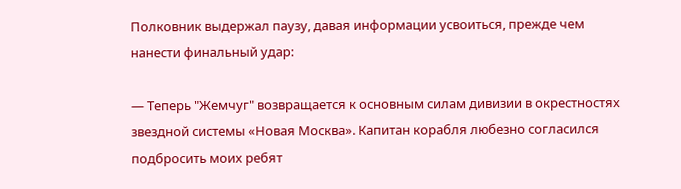Полковник выдержал паузу, давая информации усвоиться, прежде чем нанести финальный удар:

— Теперь "Жемчуг" возвращается к основным силам дивизии в окрестностях звездной системы «Новая Москва». Капитан корабля любезно согласился подбросить моих ребят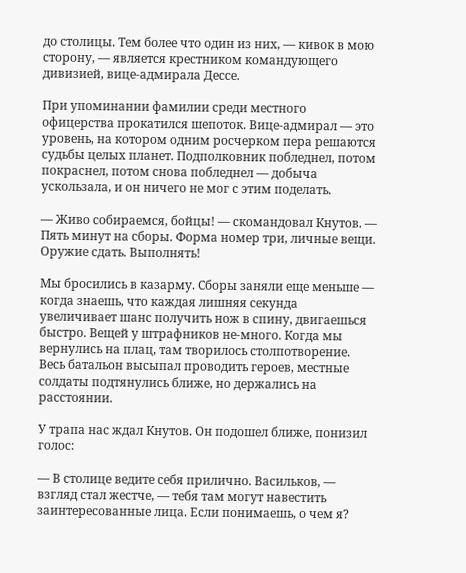до столицы. Тем более что один из них, — кивок в мою сторону, — является крестником командующего дивизией, вице-адмирала Дессе.

При упоминании фамилии среди местного офицерства прокатился шепоток. Вице-адмирал — это уровень, на котором одним росчерком пера решаются судьбы целых планет. Подполковник побледнел, потом покраснел, потом снова побледнел — добыча ускользала, и он ничего не мог с этим поделать.

— Живо собираемся, бойцы! — скомандовал Кнутов. — Пять минут на сборы. Форма номер три, личные вещи. Оружие сдать. Выполнять!

Мы бросились в казарму. Сборы заняли еще меньше — когда знаешь, что каждая лишняя секунда увеличивает шанс получить нож в спину, двигаешься быстро. Вещей у штрафников не-много. Когда мы вернулись на плац, там творилось столпотворение. Весь батальон высыпал проводить героев, местные солдаты подтянулись ближе, но держались на расстоянии.

У трапа нас ждал Кнутов. Он подошел ближе, понизил голос:

— В столице ведите себя прилично. Васильков, — взгляд стал жестче, — тебя там могут навестить заинтересованные лица. Если понимаешь, о чем я?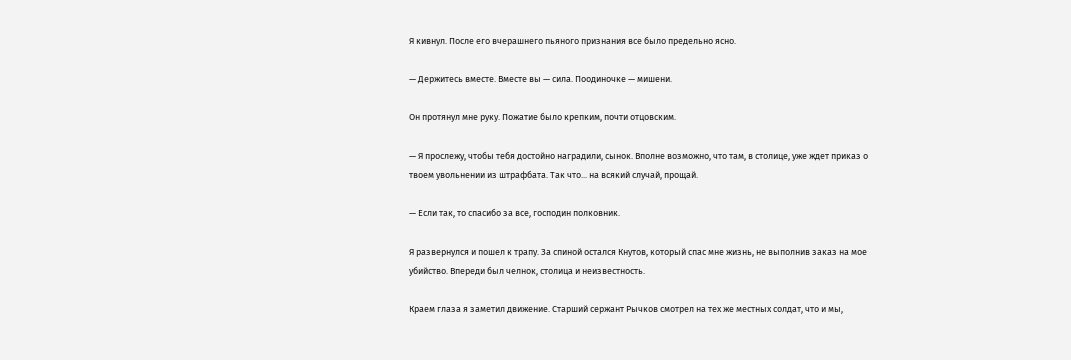Я кивнул. После его вчерашнего пьяного признания все было предельно ясно.

— Держитесь вместе. Вместе вы — сила. Поодиночке — мишени.

Он протянул мне руку. Пожатие было крепким, почти отцовским.

— Я прослежу, чтобы тебя достойно наградили, сынок. Вполне возможно, что там, в столице, уже ждет приказ о твоем увольнении из штрафбата. Так что... на всякий случай, прощай.

— Если так, то спасибо за все, господин полковник.

Я развернулся и пошел к трапу. За спиной остался Кнутов, который спас мне жизнь, не выполнив заказ на мое убийство. Впереди был челнок, столица и неизвестность.

Краем глаза я заметил движение. Старший сержант Рычков смотрел на тех же местных солдат, что и мы,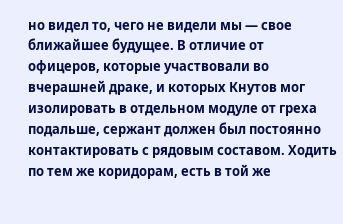но видел то, чего не видели мы — свое ближайшее будущее. В отличие от офицеров, которые участвовали во вчерашней драке, и которых Кнутов мог изолировать в отдельном модуле от греха подальше, сержант должен был постоянно контактировать с рядовым составом. Ходить по тем же коридорам, есть в той же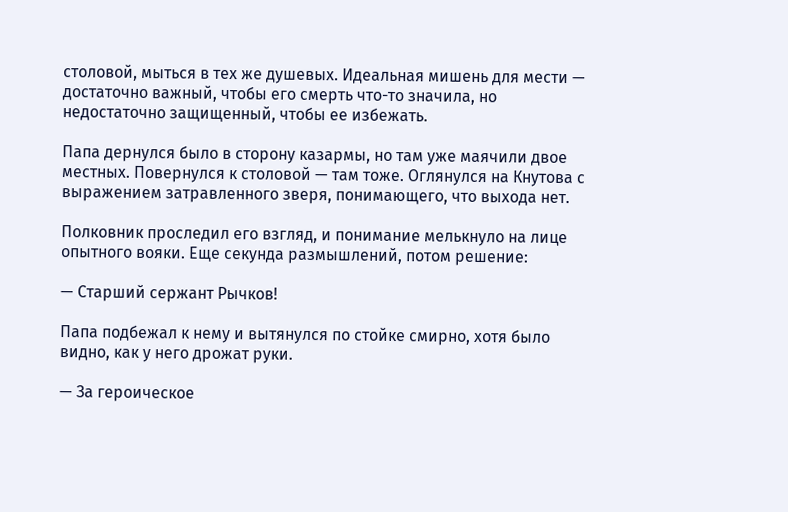столовой, мыться в тех же душевых. Идеальная мишень для мести — достаточно важный, чтобы его смерть что-то значила, но недостаточно защищенный, чтобы ее избежать.

Папа дернулся было в сторону казармы, но там уже маячили двое местных. Повернулся к столовой — там тоже. Оглянулся на Кнутова с выражением затравленного зверя, понимающего, что выхода нет.

Полковник проследил его взгляд, и понимание мелькнуло на лице опытного вояки. Еще секунда размышлений, потом решение:

— Старший сержант Рычков!

Папа подбежал к нему и вытянулся по стойке смирно, хотя было видно, как у него дрожат руки.

— За героическое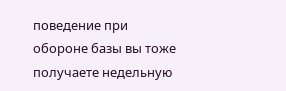поведение при обороне базы вы тоже получаете недельную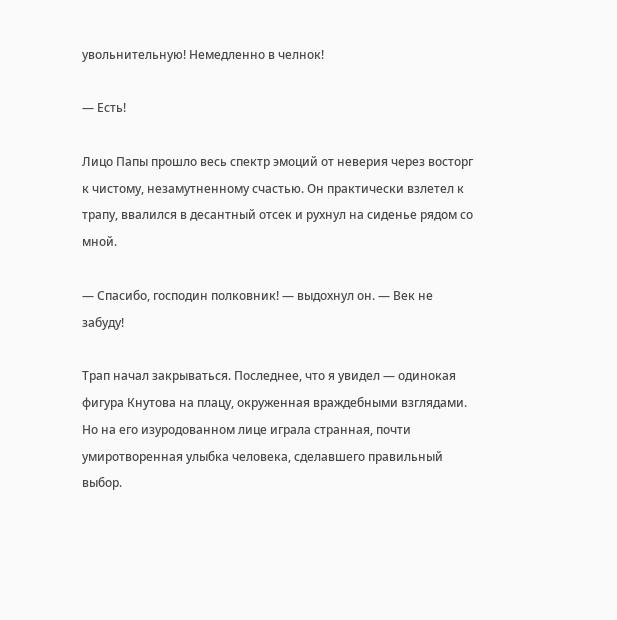увольнительную! Немедленно в челнок!

— Есть!

Лицо Папы прошло весь спектр эмоций от неверия через восторг к чистому, незамутненному счастью. Он практически взлетел к трапу, ввалился в десантный отсек и рухнул на сиденье рядом со мной.

— Спасибо, господин полковник! — выдохнул он. — Век не забуду!

Трап начал закрываться. Последнее, что я увидел — одинокая фигура Кнутова на плацу, окруженная враждебными взглядами. Но на его изуродованном лице играла странная, почти умиротворенная улыбка человека, сделавшего правильный выбор.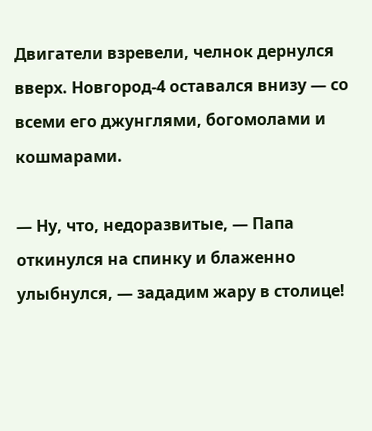Двигатели взревели, челнок дернулся вверх. Новгород-4 оставался внизу — со всеми его джунглями, богомолами и кошмарами.

— Ну, что, недоразвитые, — Папа откинулся на спинку и блаженно улыбнулся, — зададим жару в столице!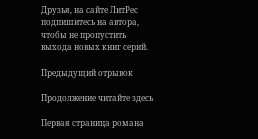Друзья, на сайте ЛитРес подпишитесь на автора, чтобы не пропустить выхода новых книг серий.

Предыдущий отрывок

Продолжение читайте здесь

Первая страница романа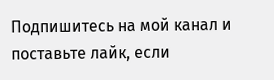Подпишитесь на мой канал и поставьте лайк, если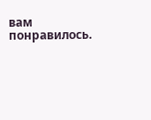вам понравилось.